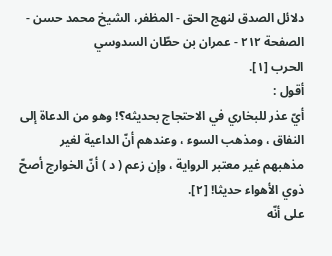دلائل الصدق لنهج الحق - المظفر، الشيخ محمد حسن - الصفحة ٢١٢ - عمران بن حطّان السدوسي
الحرب [١].
أقول :
أيّ عذر للبخاري في الاحتجاج بحديثه؟! وهو من الدعاة إلى النفاق ، ومذهب السوء ، وعندهم أنّ الداعية لغير مذهبهم غير معتبر الرواية ، وإن زعم ( د ) أنّ الخوارج أصحّ ذوي الأهواء حديثا! [٢].
على أنّه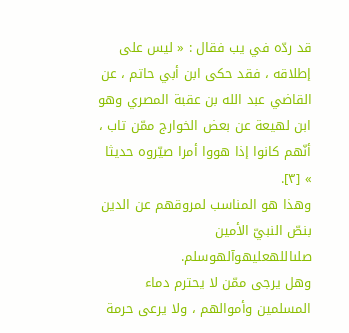قد ردّه في يب فقال : « ليس على إطلاقه ، فقد حكى ابن أبي حاتم ، عن القاضي عبد الله بن عقبة المصري وهو ابن لهيعة عن بعض الخوارج ممّن تاب ، أنّهم كانوا إذا هووا أمرا صيّروه حديثا » [٣].
وهذا هو المناسب لمروقهم عن الدين بنصّ النبيّ الأمين صلىاللهعليهوآلهوسلم.
وهل يرجى ممّن لا يحترم دماء المسلمين وأموالهم ، ولا يرعى حرمة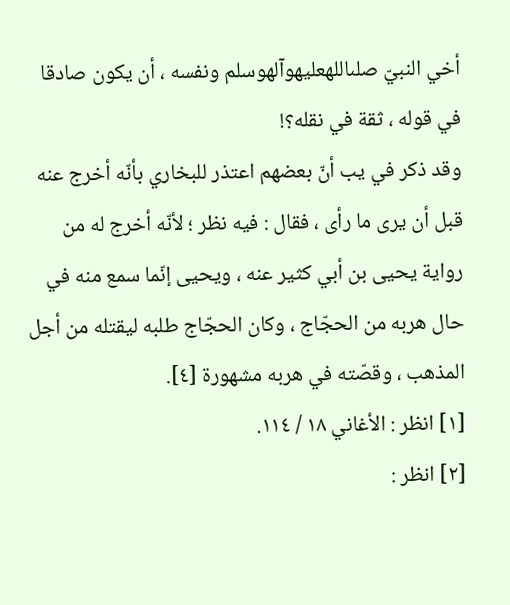أخي النبيّ صلىاللهعليهوآلهوسلم ونفسه ، أن يكون صادقا في قوله ، ثقة في نقله؟!
وقد ذكر في يب أنّ بعضهم اعتذر للبخاري بأنّه أخرج عنه قبل أن يرى ما رأى ، فقال : فيه نظر ؛ لأنّه أخرج له من رواية يحيى بن أبي كثير عنه ، ويحيى إنّما سمع منه في حال هربه من الحجّاج ، وكان الحجّاج طلبه ليقتله من أجل المذهب ، وقصّته في هربه مشهورة [٤].
[١] انظر : الأغاني ١٨ / ١١٤.
[٢] انظر :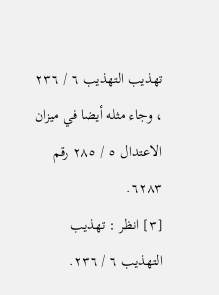تهذيب التهذيب ٦ / ٢٣٦ ، وجاء مثله أيضا في ميزان الاعتدال ٥ / ٢٨٥ رقم ٦٢٨٣.
[٣] انظر : تهذيب التهذيب ٦ / ٢٣٦.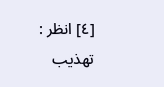[٤] انظر : تهذيب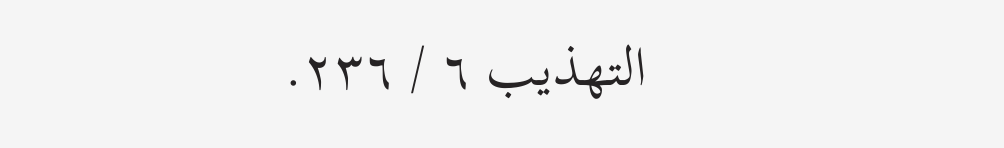التهذيب ٦ / ٢٣٦.